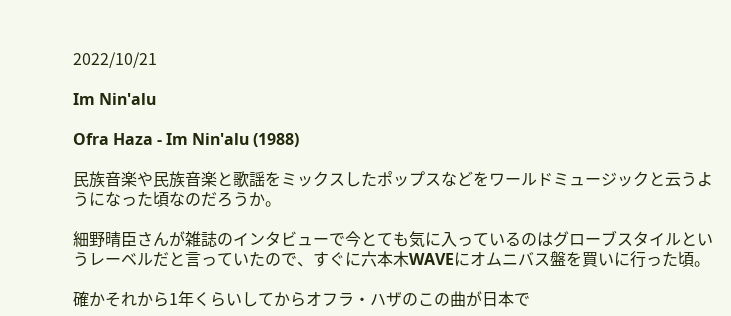2022/10/21

Im Nin'alu

Ofra Haza - Im Nin'alu (1988)

民族音楽や民族音楽と歌謡をミックスしたポップスなどをワールドミュージックと云うようになった頃なのだろうか。

細野晴臣さんが雑誌のインタビューで今とても気に入っているのはグローブスタイルというレーベルだと言っていたので、すぐに六本木WAVEにオムニバス盤を買いに行った頃。

確かそれから1年くらいしてからオフラ・ハザのこの曲が日本で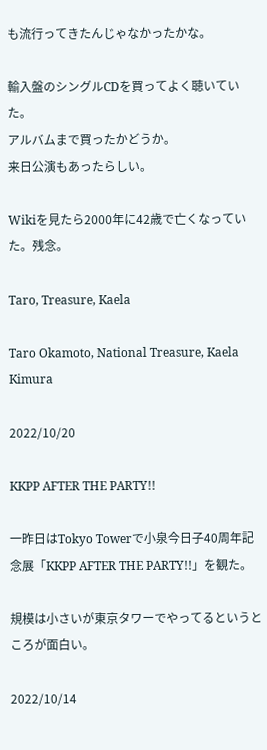も流行ってきたんじゃなかったかな。

輸入盤のシングルCDを買ってよく聴いていた。
アルバムまで買ったかどうか。
来日公演もあったらしい。

Wikiを見たら2000年に42歳で亡くなっていた。残念。

Taro, Treasure, Kaela

Taro Okamoto, National Treasure, Kaela Kimura

2022/10/20

KKPP AFTER THE PARTY!!

一昨日はTokyo Towerで小泉今日子40周年記念展「KKPP AFTER THE PARTY!!」を観た。

規模は小さいが東京タワーでやってるというところが面白い。

2022/10/14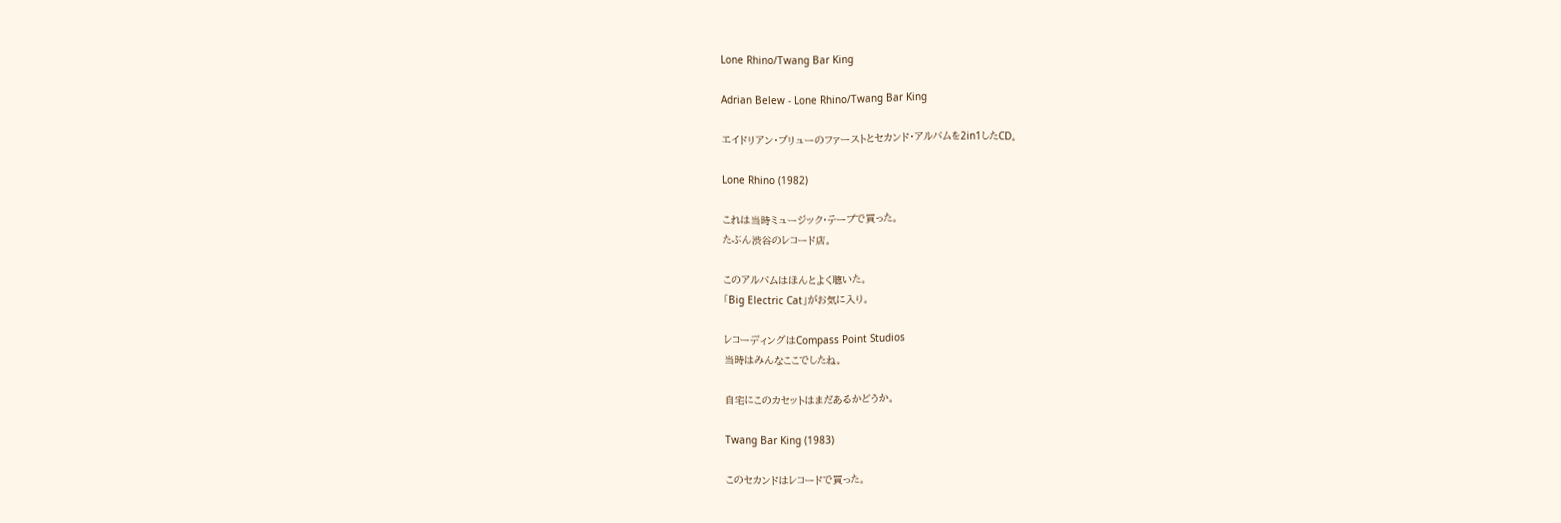Lone Rhino/Twang Bar King

Adrian Belew - Lone Rhino/Twang Bar King

エイドリアン・ブリューのファーストとセカンド・アルバムを2in1したCD。

Lone Rhino (1982)

これは当時ミュージック・テープで買った。
たぶん渋谷のレコード店。

このアルバムはほんとよく聴いた。
「Big Electric Cat」がお気に入り。

レコーディングはCompass Point Studios
当時はみんなここでしたね。

自宅にこのカセットはまだあるかどうか。

Twang Bar King (1983)

このセカンドはレコードで買った。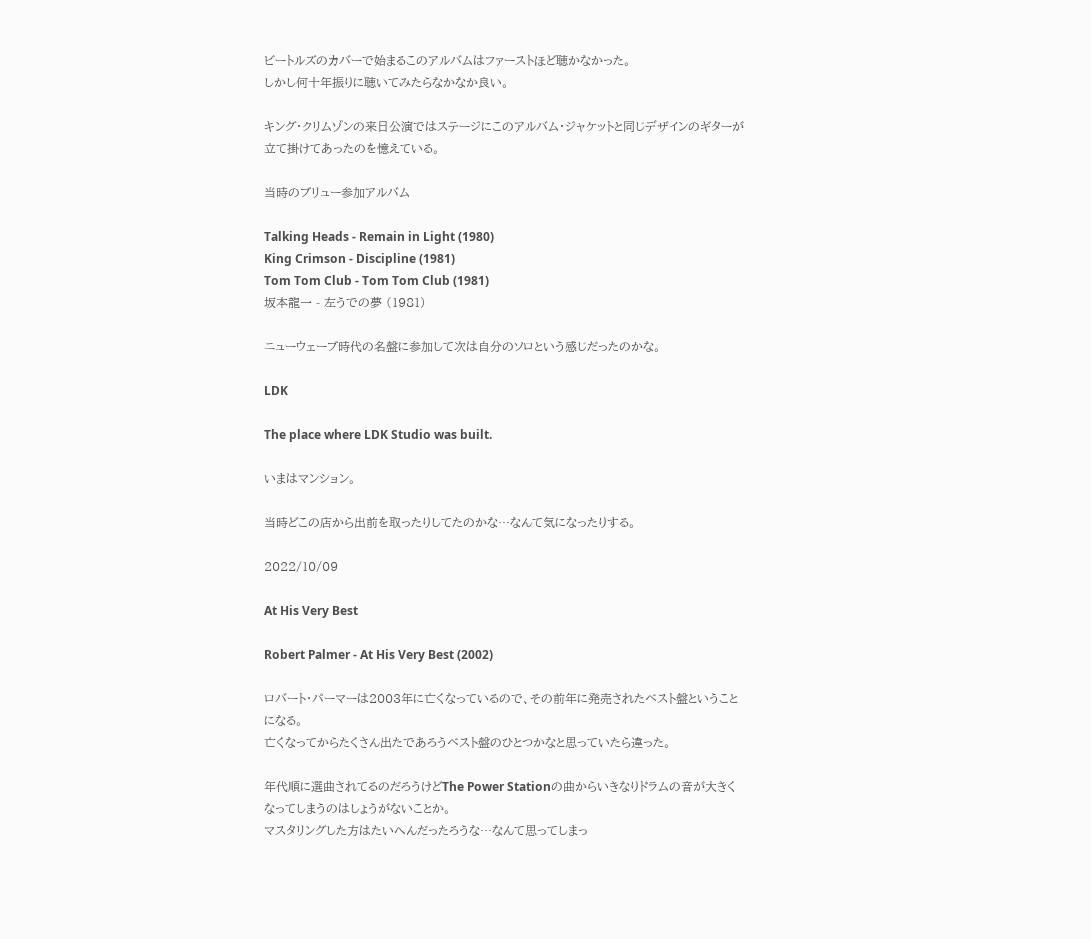ビートルズのカバーで始まるこのアルバムはファーストほど聴かなかった。
しかし何十年振りに聴いてみたらなかなか良い。

キング・クリムゾンの来日公演ではステージにこのアルバム・ジャケットと同じデザインのギターが立て掛けてあったのを憶えている。

当時のブリュー参加アルバム

Talking Heads - Remain in Light (1980)
King Crimson - Discipline (1981)
Tom Tom Club - Tom Tom Club (1981)
坂本龍一 - 左うでの夢 (1981)

ニューウェーブ時代の名盤に参加して次は自分のソロという感じだったのかな。

LDK

The place where LDK Studio was built.

いまはマンション。

当時どこの店から出前を取ったりしてたのかな…なんて気になったりする。

2022/10/09

At His Very Best

Robert Palmer - At His Very Best (2002)

ロバート・パーマーは2003年に亡くなっているので、その前年に発売されたベスト盤ということになる。
亡くなってからたくさん出たであろうベスト盤のひとつかなと思っていたら違った。

年代順に選曲されてるのだろうけどThe Power Stationの曲からいきなりドラムの音が大きくなってしまうのはしょうがないことか。
マスタリングした方はたいへんだったろうな…なんて思ってしまっ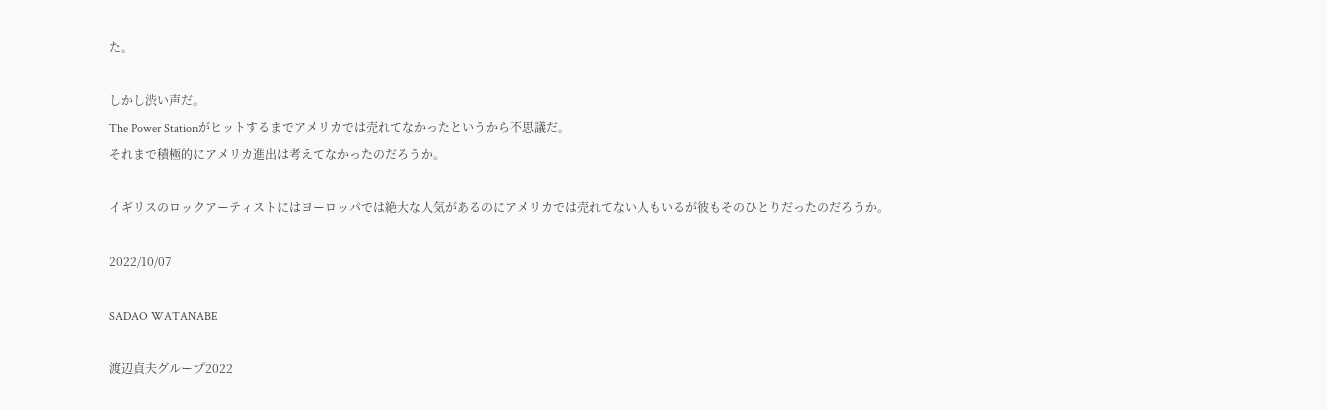た。

しかし渋い声だ。
The Power Stationがヒットするまでアメリカでは売れてなかったというから不思議だ。
それまで積極的にアメリカ進出は考えてなかったのだろうか。

イギリスのロックアーティストにはヨーロッパでは絶大な人気があるのにアメリカでは売れてない人もいるが彼もそのひとりだったのだろうか。

2022/10/07

SADAO WATANABE

渡辺貞夫グループ2022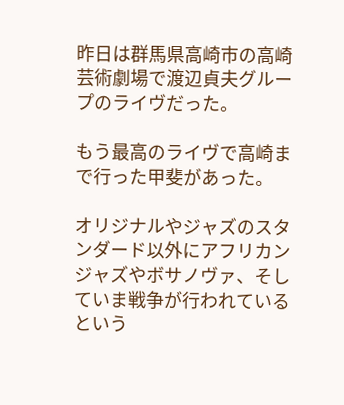昨日は群馬県高崎市の高崎芸術劇場で渡辺貞夫グループのライヴだった。

もう最高のライヴで高崎まで行った甲斐があった。

オリジナルやジャズのスタンダード以外にアフリカンジャズやボサノヴァ、そしていま戦争が行われているという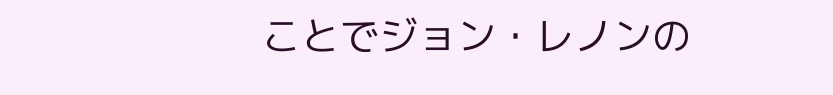ことでジョン・レノンの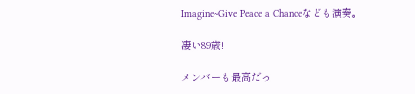Imagine~Give Peace a Chanceなども演奏。

凄い89歳!

メンバーも最高だっ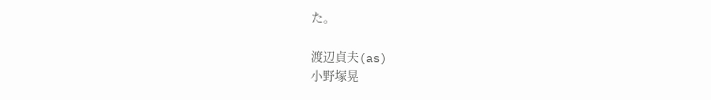た。

渡辺貞夫(as)
小野塚晃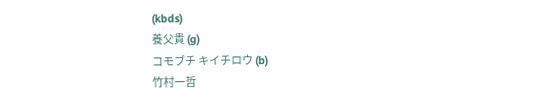(kbds)
養父貴 (g)
コモブチ キイチロウ (b)
竹村一哲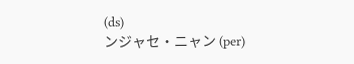(ds)
ンジャセ・ニャン (per)